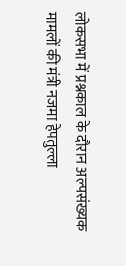लोकसभा में प्रश्नकाल के दौरान अल्पसंख्यक मामलों की मंत्री नजमा हेपतुल्ला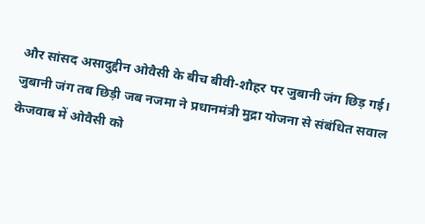और सांसद असादुद्दीन ओवैसी के बीच बीवी-शौहर पर जुबानी जंग छिड़ गई। जुबानी जंग तब छिड़ी जब नजमा ने प्रधानमंत्री मुद्रा योजना से संबंधित सवाल केजवाब में ओवैसी को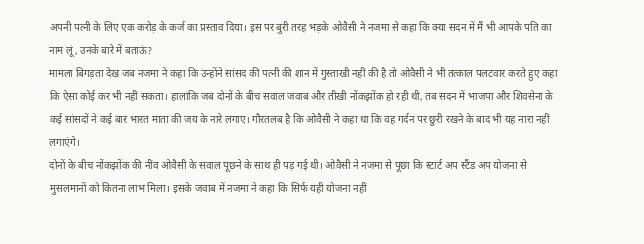अपनी पत्नी के लिए एक करोड़ के कर्ज का प्रस्ताव दिया। इस पर बुरी तरह भड़के ओवैसी ने नजमा से कहा कि क्या सदन में मैं भी आपके पति का नाम लूं, उनके बारे में बताऊं?
मामला बिगड़ता देख जब नजमा ने कहा कि उन्होंने सांसद की पत्नी की शान में गुस्ताखी नहीं की है तो ओवैसी ने भी तत्काल पलटवार करते हुए कहा कि ऐसा कोई कर भी नहीं सकता। हालांकि जब दोनों के बीच सवाल जवाब और तीखी नोंकझोंक हो रही थी, तब सदन में भाजपा और शिवसेना के कई सांसदों ने कई बार भारत माता की जय के नारे लगाए। गौरतलब है कि ओवैसी ने कहा था कि वह गर्दन पर छुरी रखने के बाद भी यह नारा नहीं लगाएंगे।
दोनों के बीच नोंकझोंक की नींव ओवैसी के सवाल पूछने के साथ ही पड़ गई थी। ओवैसी ने नजमा से पूछा कि स्टार्ट अप स्टैंड अप योजना से मुसलमानों को कितना लाभ मिला। इसके जवाब में नजमा ने कहा कि सिर्फ यही योजना नहीं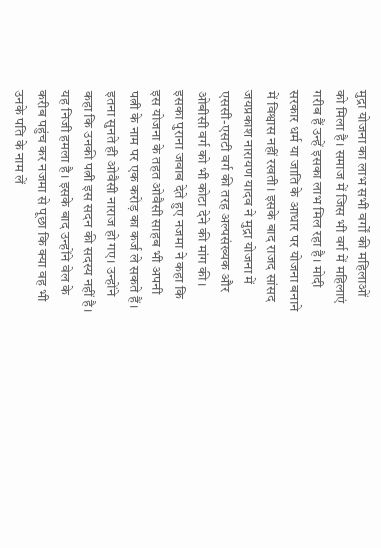मुद्रा योजना का लाभ सभी वर्गों की महिलाओं को मिला है। समाज में जिस भी वर्ग में महिलाएं गरीब हैं उन्हें इसका लाभ मिल रहा है। मोदी सरकार धर्म या जाति के आधार पर योजना बनाने में विश्वास नहीं रखती। इसके बाद राजद सांसद जयप्रकाश नारायण यादव ने मुद्रा योजना में एससी-एसटी वर्ग की तरह अल्पसंख्यक और ओबीसी वर्ग को भी कोटा देने की मांग की। इसका पुराना जवाब देते हुए नजमा ने कहा कि इस योजना के तहत ओवैसी साहब भी अपनी पत्नी के नाम पर एक करोड़ का कर्ज ले सकते हैं।
इतना सुनते ही ओवैसी नाराज हो गए। उन्होंने कहा कि उनकी पत्नी इस सदन की सदस्य नहीं है। यह निजी हमला है। इसके बाद उन्होंने वेल के करीब पहुंच कर नजमा से पूछा कि क्या वह भी उनके पति के नाम लें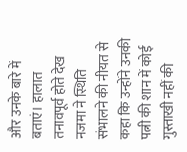और उनके बारे में बताएं। हालात तनावपूर्व होते देख नजमा ने स्थिति संभालने की नीयत से कहा कि उन्होंने उनकी पत्नी की शान में कोई गुस्ताखी नहीं की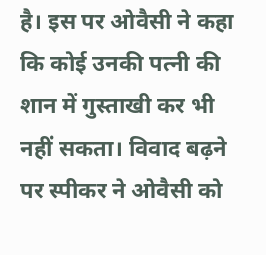है। इस पर ओवैसी ने कहा कि कोई उनकी पत्नी की शान में गुस्ताखी कर भी नहीं सकता। विवाद बढ़ने पर स्पीकर ने ओवैसी को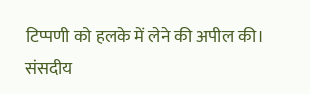टिप्पणी को हलके में लेने की अपील की। संसदीय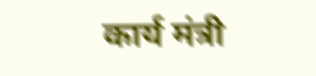कार्य मंत्री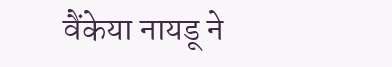वैंकेया नायडू ने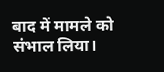बाद में मामले को संभाल लिया।